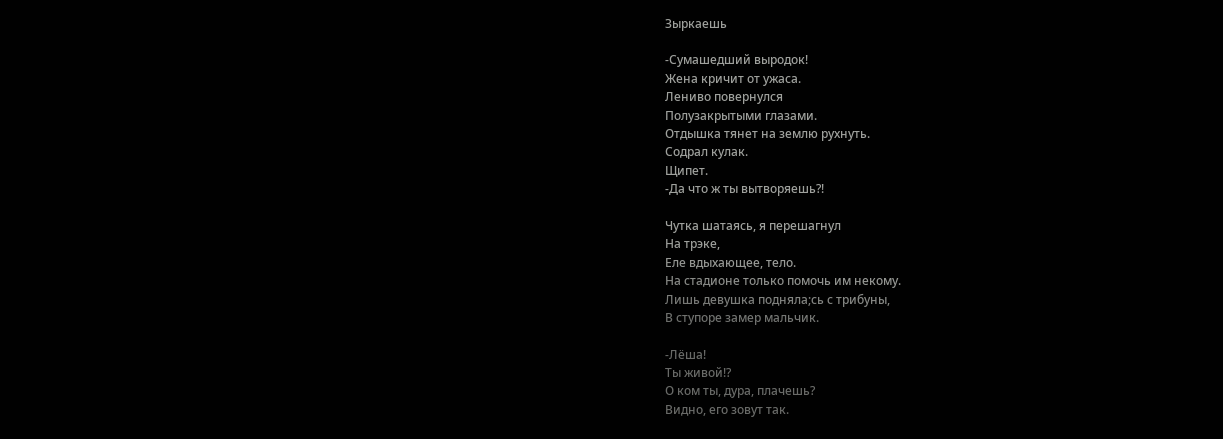Зыркаешь

-Сумашедший выродок!
Жена кричит от ужаса.
Лениво повернулся
Полузакрытыми глазами.
Отдышка тянет на землю рухнуть.
Содрал кулак.
Щипет.
-Да что ж ты вытворяешь?!

Чутка шатаясь, я перешагнул
На трэке,
Еле вдыхающее, тело.
На стадионе только помочь им некому.
Лишь девушка подняла;сь с трибуны,
В ступоре замер мальчик.

-Лёша!
Ты живой!?
О ком ты, дура, плачешь?
Видно, его зовут так.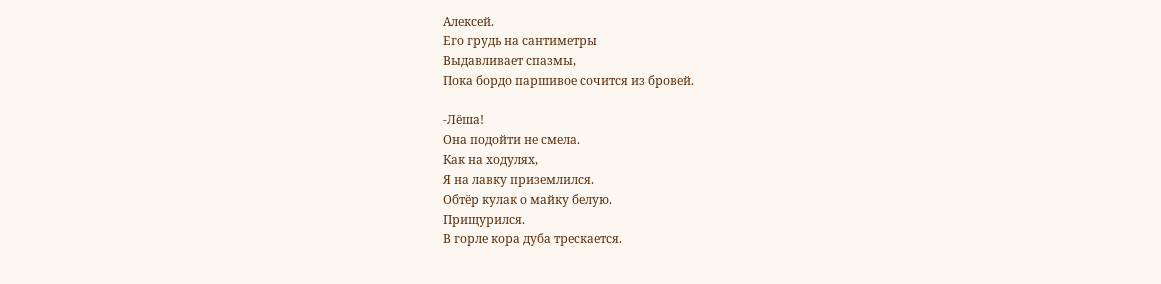Алексей.
Его грудь на сантиметры
Выдавливает спазмы,
Пока бордо паршивое сочится из бровей.

-Лёша!
Она подойти не смела.
Как на ходулях,
Я на лавку приземлился.
Обтёр кулак о майку белую.
Прищурился.
В горле кора дуба трескается.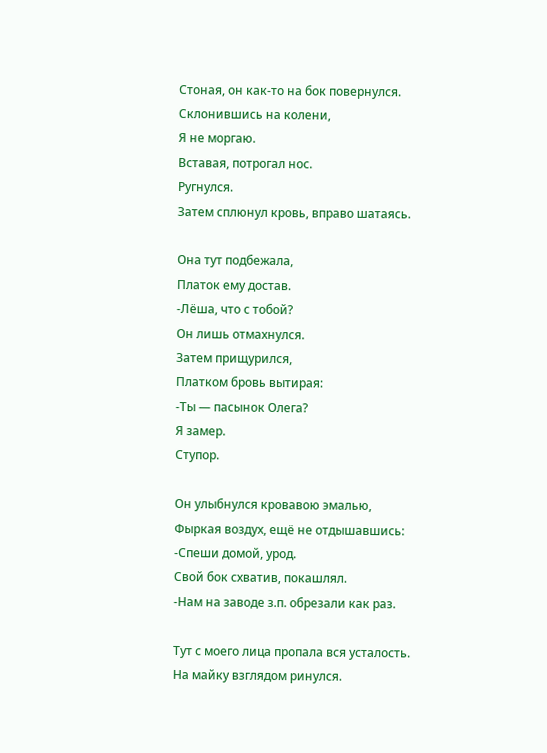Стоная, он как-то на бок повернулся.
Склонившись на колени,
Я не моргаю.
Вставая, потрогал нос.
Ругнулся.
Затем сплюнул кровь, вправо шатаясь.

Она тут подбежала,
Платок ему достав.
-Лёша, что с тобой?
Он лишь отмахнулся.
Затем прищурился,
Платком бровь вытирая:
-Ты — пасынок Олега?
Я замер.
Ступор.

Он улыбнулся кровавою эмалью,
Фыркая воздух, ещё не отдышавшись:
-Спеши домой, урод.
Свой бок схватив, покашлял.
-Нам на заводе з.п. обрезали как раз.

Тут с моего лица пропала вся усталость.
На майку взглядом ринулся.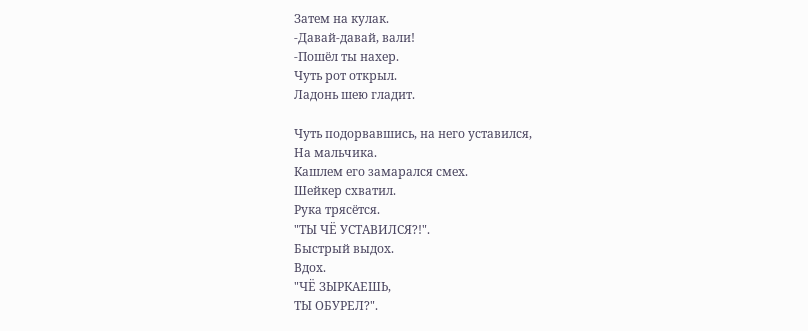Затем на кулак.
-Давай-давай, вали!
-Пошёл ты нахер.
Чуть рот открыл.
Ладонь шею гладит.

Чуть подорвавшись, на него уставился,
На мальчика.
Кашлем его замарался смех.
Шейкер схватил.
Рука трясётся.
"ТЫ ЧЁ УСТАВИЛСЯ?!".
Быстрый выдох.
Вдох.
"ЧЁ ЗЫРКАЕШЬ,
ТЫ ОБУРЕЛ?".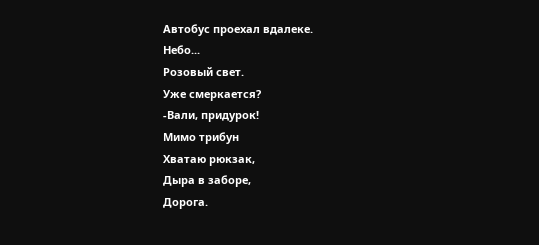Автобус проехал вдалеке.
Небо...
Розовый свет.
Уже смеркается?
-Вали, придурок!
Мимо трибун
Хватаю рюкзак,
Дыра в заборе,
Дорога.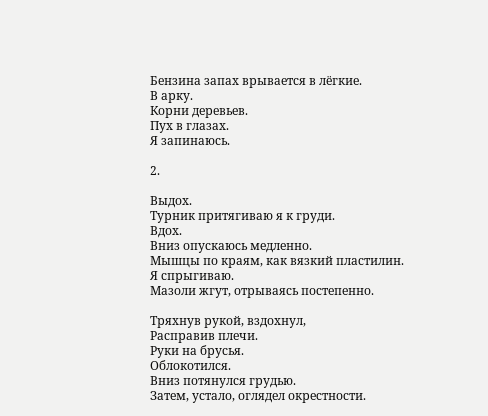Бензина запах врывается в лёгкие.
В арку.
Корни деревьев.
Пух в глазах.
Я запинаюсь.

2.

Выдох.
Турник притягиваю я к груди.
Вдох.
Вниз опускаюсь медленно.
Мышцы по краям, как вязкий пластилин.
Я спрыгиваю.
Мазоли жгут, отрываясь постепенно.

Тряхнув рукой, вздохнул,
Расправив плечи.
Руки на брусья.
Облокотился.
Вниз потянулся грудью.
Затем, устало, оглядел окрестности.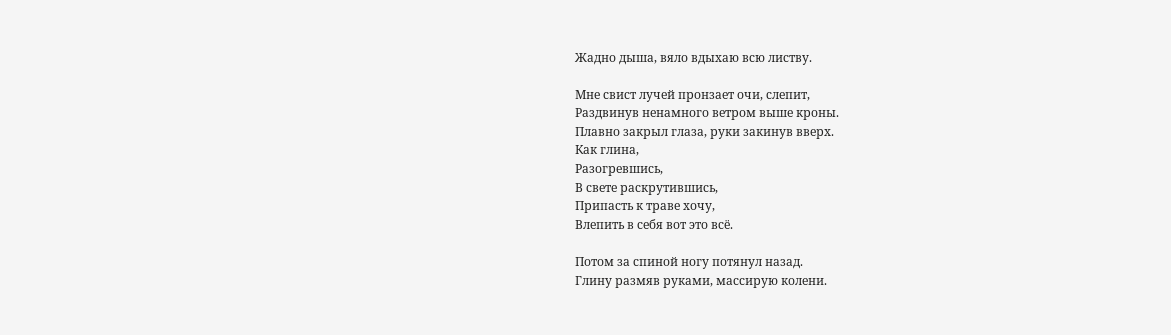Жадно дыша, вяло вдыхаю всю листву.

Мне свист лучей пронзает очи, слепит,
Раздвинув ненамного ветром выше кроны.
Плавно закрыл глаза, руки закинув вверх.
Как глина,
Разогревшись,
В свете раскрутившись,
Припасть к траве хочу,
Влепить в себя вот это всё.

Потом за спиной ногу потянул назад.
Глину размяв руками, массирую колени.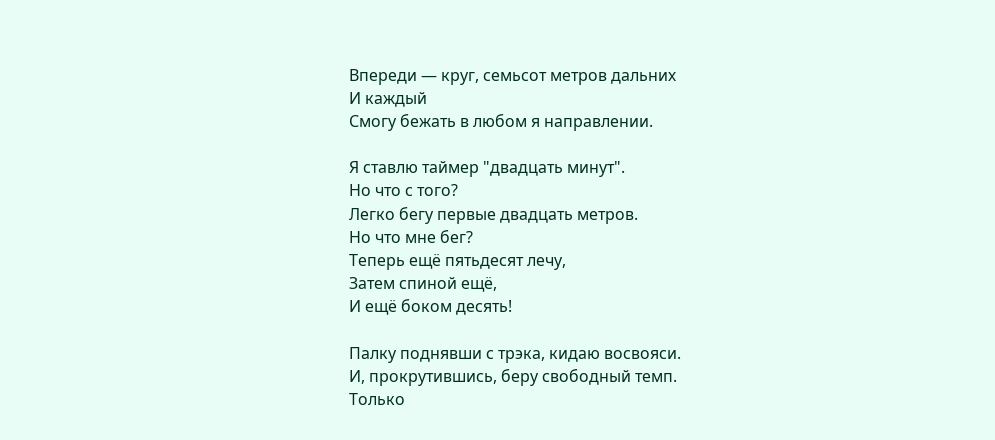Впереди — круг, семьсот метров дальних
И каждый
Смогу бежать в любом я направлении.

Я ставлю таймер "двадцать минут".
Но что с того?
Легко бегу первые двадцать метров.
Но что мне бег?
Теперь ещё пятьдесят лечу,
Затем спиной ещё,
И ещё боком десять!

Палку поднявши с трэка, кидаю восвояси.
И, прокрутившись, беру свободный темп.
Только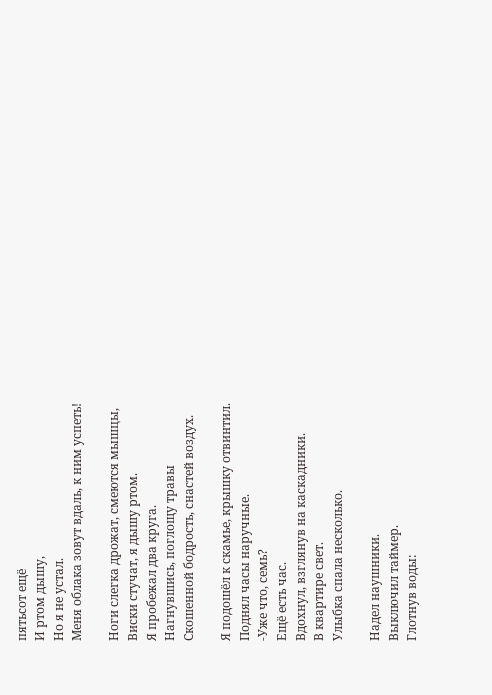пятьсот ещё
И ртом дышу,
Но я не устал.
Меня облака зовут вдаль, к ним успеть!

Ноги слегка дрожат, смеются мышцы,
Виски стучат, я дышу ртом.
Я пробежал два круга.
Нагнувшись, поглощу травы
Скошенной бодрость, снастей воздух.

Я подошёл к скамье, крышку отвинтил.
Поднял часы наручные.
-Уже что, семь?
Ещё есть час.
Вдохнул, взглянув на каскадники.
В квартире свет.
Улыбка спала несколько.

Надел наушники.
Выключил таймер.
Глотнув воды: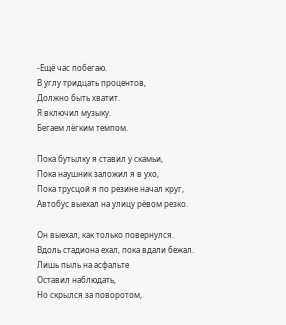-Ещё час побегаю.
В углу тридцать процентов,
Должно быть хватит.
Я включил музыку.
Бегаем лёгким темпом.

Пока бутылку я ставил у скамьи,
Пока наушник заложил я в ухо,
Пока трусцой я по резине начал круг,
Автобус выехал на улицу рёвом резко.

Он выехал, как только повернулся.
Вдоль стадиона ехал, пока вдали бежал.
Лишь пыль на асфальте
Оставил наблюдать,
Но скрылся за поворотом,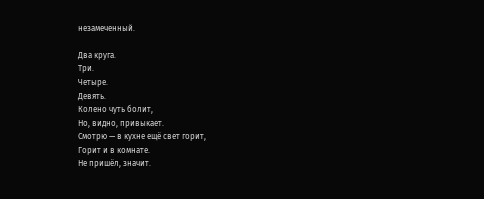незамеченный.

Два круга.
Три.
Четыре.
Девять.
Колено чуть болит,
Но, видно, привыкает.
Смотрю — в кухне ещё свет горит,
Горит и в комнате.
Не пришёл, значит.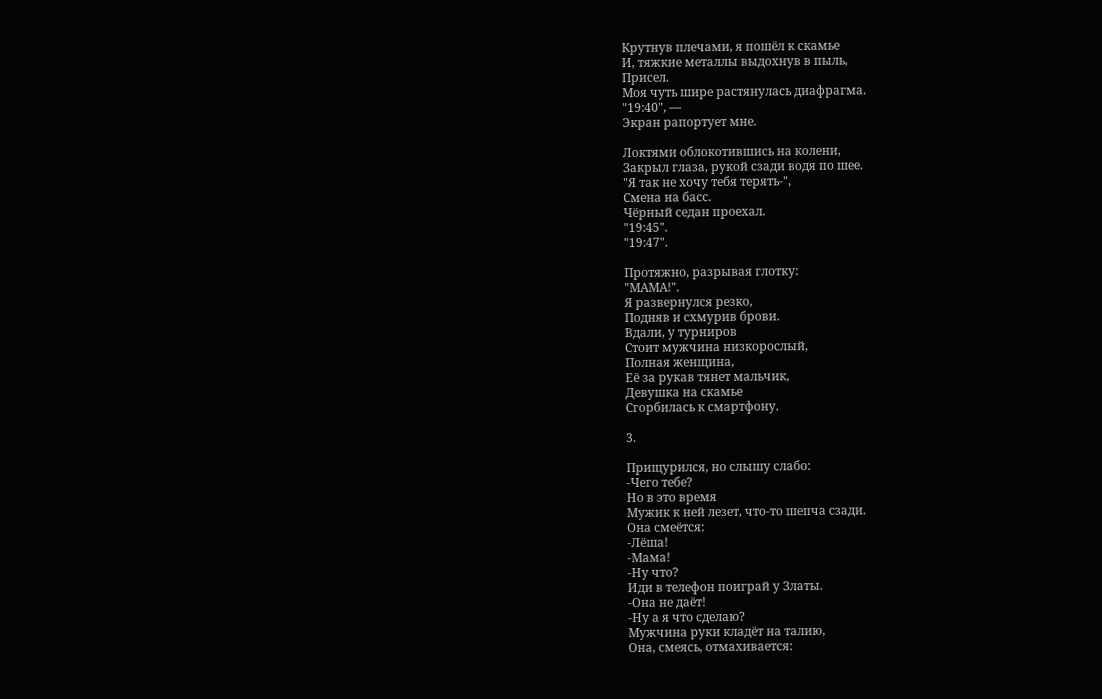Крутнув плечами, я пошёл к скамье
И, тяжкие металлы выдохнув в пыль,
Присел.
Моя чуть шире растянулась диафрагма.
"19:40", —
Экран рапортует мне.

Локтями облокотившись на колени,
Закрыл глаза, рукой сзади водя по шее.
"Я так не хочу тебя терять-",
Смена на басс.
Чёрный седан проехал.
"19:45".
"19:47".

Протяжно, разрывая глотку:
"МАМА!".
Я развернулся резко,
Подняв и схмурив брови.
Вдали, у турниров
Стоит мужчина низкорослый,
Полная женщина,
Её за рукав тянет мальчик,
Девушка на скамье
Сгорбилась к смартфону.

3.

Прищурился, но слышу слабо:
-Чего тебе?
Но в это время
Мужик к ней лезет, что-то шепча сзади.
Она смеётся:
-Лёша!
-Мама!
-Ну что?
Иди в телефон поиграй у Златы.
-Она не даёт!
-Ну а я что сделаю?
Мужчина руки кладёт на талию,
Она, смеясь, отмахивается: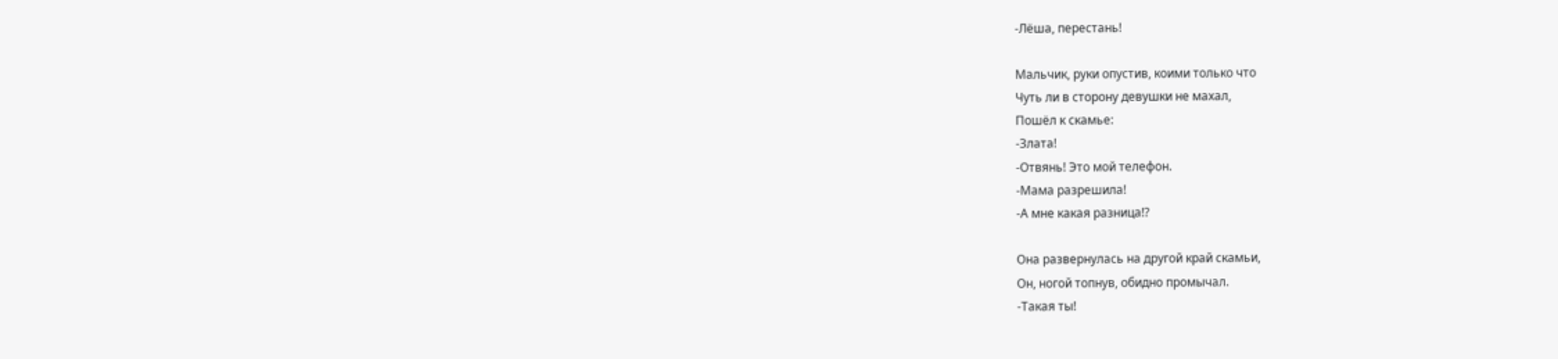-Лёша, перестань!

Мальчик, руки опустив, коими только что
Чуть ли в сторону девушки не махал,
Пошёл к скамье:
-Злата!
-Отвянь! Это мой телефон.
-Мама разрешила!
-А мне какая разница!?

Она развернулась на другой край скамьи,
Он, ногой топнув, обидно промычал.
-Такая ты!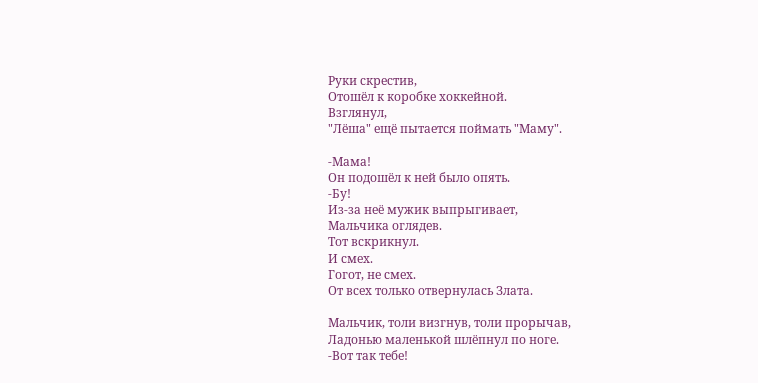Руки скрестив,
Отошёл к коробке хоккейной.
Взглянул,
"Лёша" ещё пытается поймать "Маму".

-Мама!
Он подошёл к ней было опять.
-Бу!
Из-за неё мужик выпрыгивает,
Мальчика оглядев.
Тот вскрикнул.
И смех.
Гогот, не смех.
От всех только отвернулась Злата.

Мальчик, толи визгнув, толи прорычав,
Ладонью маленькой шлёпнул по ноге.
-Вот так тебе!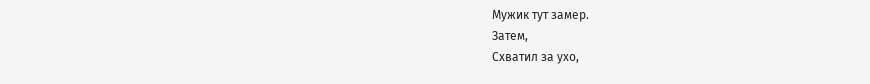Мужик тут замер.
Затем,
Схватил за ухо,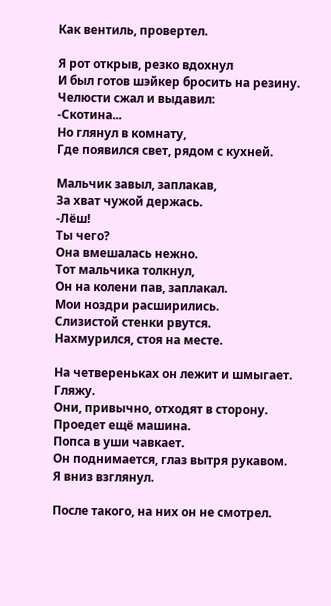Как вентиль, провертел.

Я рот открыв, резко вдохнул
И был готов шэйкер бросить на резину.
Челюсти сжал и выдавил:
-Скотина...
Но глянул в комнату,
Где появился свет, рядом с кухней.

Мальчик завыл, заплакав,
За хват чужой держась.
-Лёш!
Ты чего?
Она вмешалась нежно.
Тот мальчика толкнул,
Он на колени пав, заплакал.
Мои ноздри расширились.
Слизистой стенки рвутся.
Нахмурился, стоя на месте.

На четвереньках он лежит и шмыгает.
Гляжу.
Они, привычно, отходят в сторону.
Проедет ещё машина.
Попса в уши чавкает.
Он поднимается, глаз вытря рукавом.
Я вниз взглянул.

После такого, на них он не смотрел.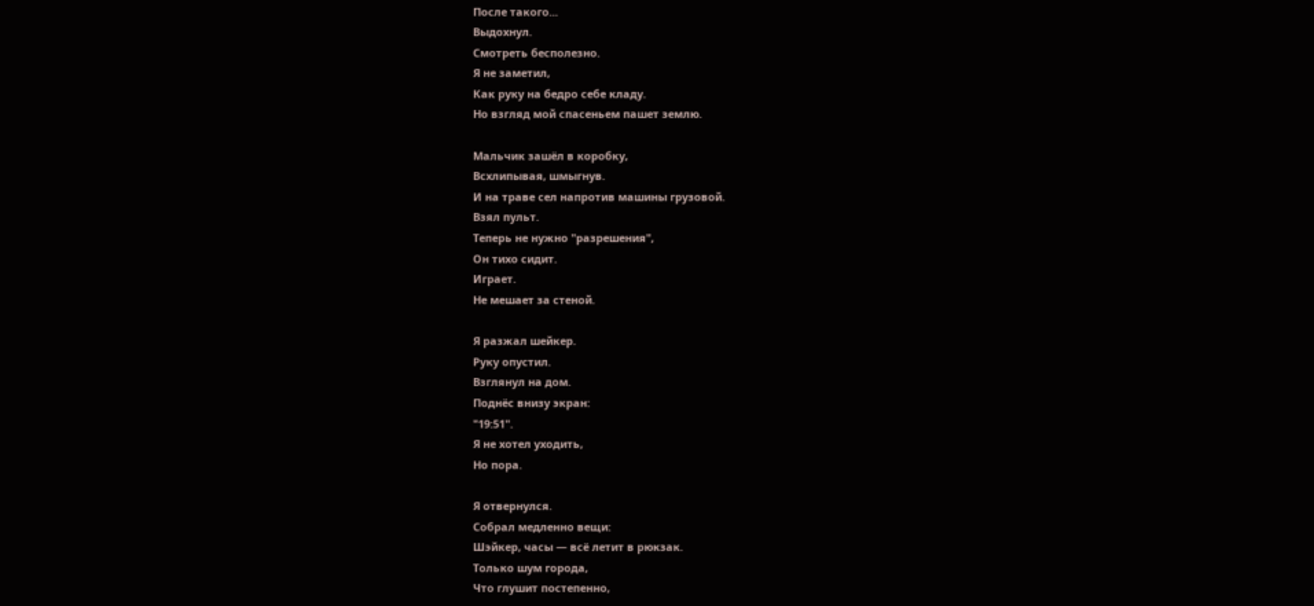После такого...
Выдохнул.
Смотреть бесполезно.
Я не заметил,
Как руку на бедро себе кладу.
Но взгляд мой спасеньем пашет землю.

Мальчик зашёл в коробку,
Всхлипывая, шмыгнув.
И на траве сел напротив машины грузовой.
Взял пульт.
Теперь не нужно "разрешения",
Он тихо сидит.
Играет.
Не мешает за стеной.

Я разжал шейкер.
Руку опустил.
Взглянул на дом.
Поднёс внизу экран:
"19:51".
Я не хотел уходить,
Но пора.

Я отвернулся.
Собрал медленно вещи:
Шэйкер, часы — всё летит в рюкзак.
Только шум города,
Что глушит постепенно,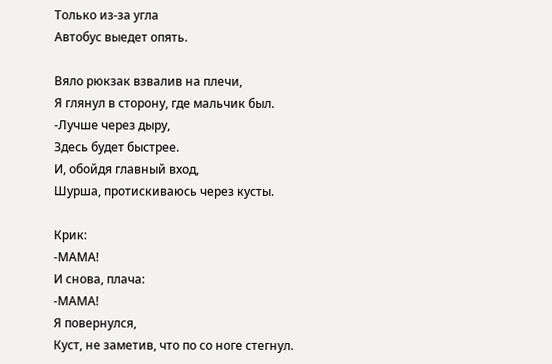Только из-за угла
Автобус выедет опять.

Вяло рюкзак взвалив на плечи,
Я глянул в сторону, где мальчик был.
-Лучше через дыру,
Здесь будет быстрее.
И, обойдя главный вход,
Шурша, протискиваюсь через кусты.

Крик:
-МАМА!
И снова, плача:
-МАМА!
Я повернулся,
Куст, не заметив, что по со ноге стегнул.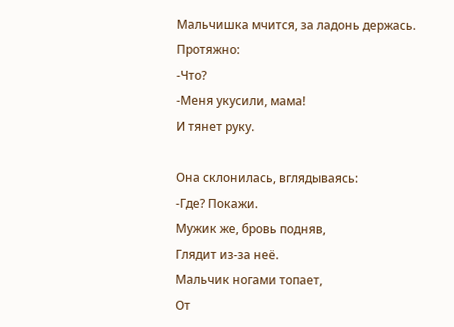Мальчишка мчится, за ладонь держась.
Протяжно:
-Что?
-Меня укусили, мама!
И тянет руку.

Она склонилась, вглядываясь:
-Где? Покажи.
Мужик же, бровь подняв,
Глядит из-за неё.
Мальчик ногами топает,
От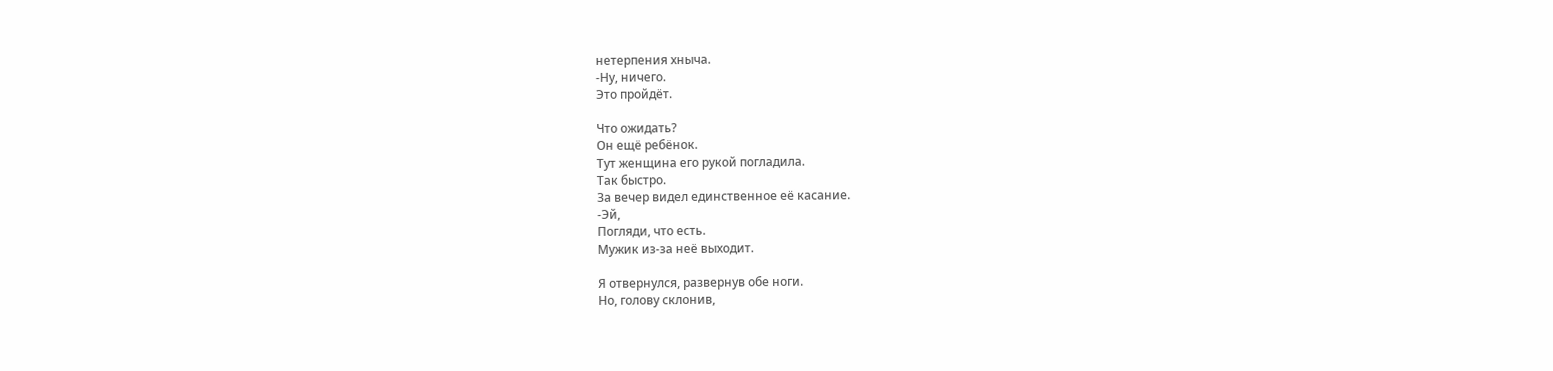нетерпения хныча.
-Ну, ничего.
Это пройдёт.

Что ожидать?
Он ещё ребёнок.
Тут женщина его рукой погладила.
Так быстро.
За вечер видел единственное её касание.
-Эй,
Погляди, что есть.
Мужик из-за неё выходит.

Я отвернулся, развернув обе ноги.
Но, голову склонив,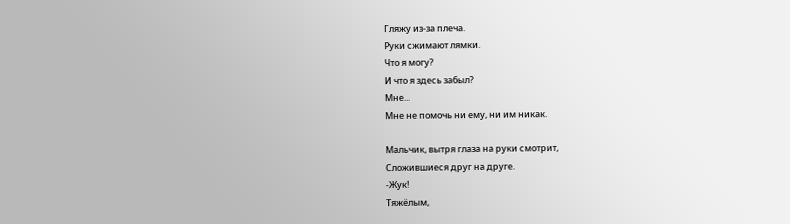Гляжу из-за плеча.
Руки сжимают лямки.
Что я могу?
И что я здесь забыл?
Мне...
Мне не помочь ни ему, ни им никак.

Мальчик, вытря глаза на руки смотрит,
Сложившиеся друг на друге.
-Жук!
Тяжёлым,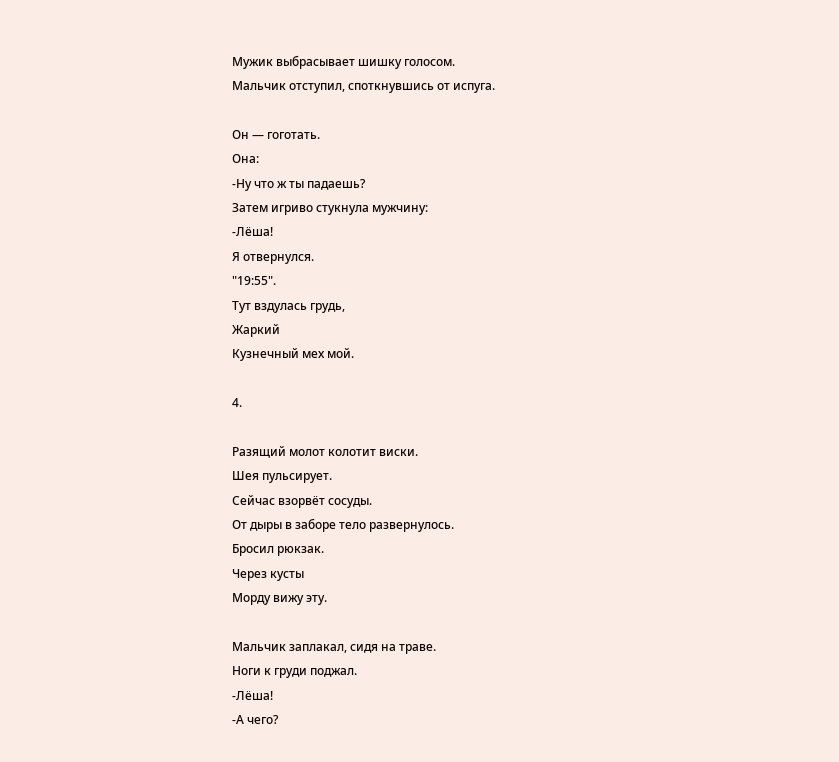Мужик выбрасывает шишку голосом.
Мальчик отступил, споткнувшись от испуга.

Он — гоготать.
Она:
-Ну что ж ты падаешь?
Затем игриво стукнула мужчину:
-Лёша!
Я отвернулся.
"19:55".
Тут вздулась грудь,
Жаркий
Кузнечный мех мой.

4.

Разящий молот колотит виски.
Шея пульсирует.
Сейчас взорвёт сосуды.
От дыры в заборе тело развернулось.
Бросил рюкзак.
Через кусты
Морду вижу эту.

Мальчик заплакал, сидя на траве.
Ноги к груди поджал.
-Лёша!
-А чего?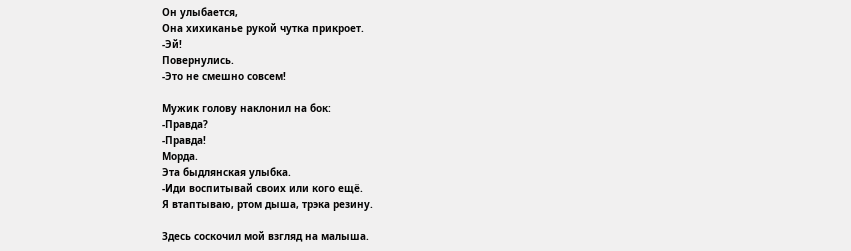Он улыбается,
Она хихиканье рукой чутка прикроет.
-Эй!
Повернулись.
-Это не смешно совсем!

Мужик голову наклонил на бок:
-Правда?
-Правда!
Морда.
Эта быдлянская улыбка.
-Иди воспитывай своих или кого ещё.
Я втаптываю, ртом дыша, трэка резину.

Здесь соскочил мой взгляд на малыша.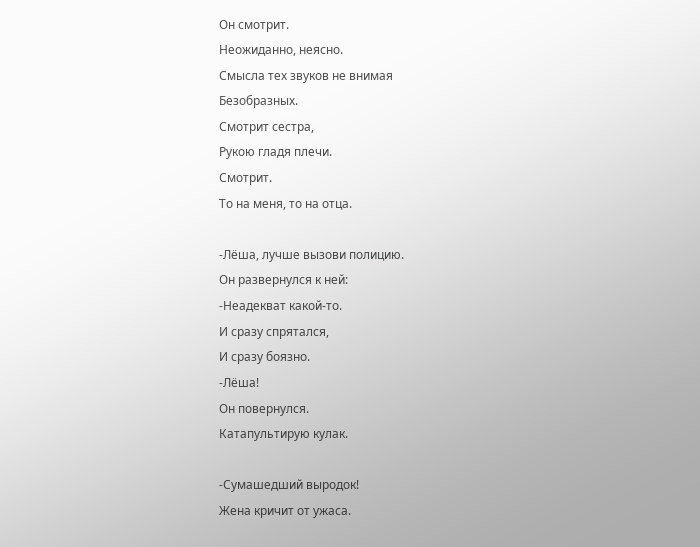Он смотрит.
Неожиданно, неясно.
Смысла тех звуков не внимая
Безобразных.
Смотрит сестра,
Рукою гладя плечи.
Смотрит.
То на меня, то на отца.

-Лёша, лучше вызови полицию.
Он развернулся к ней:
-Неадекват какой-то.
И сразу спрятался,
И сразу боязно.
-Лёша!
Он повернулся.
Катапультирую кулак.

-Сумашедший выродок!
Жена кричит от ужаса.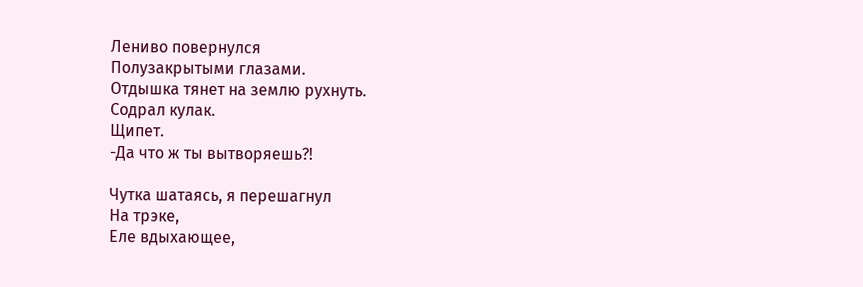Лениво повернулся
Полузакрытыми глазами.
Отдышка тянет на землю рухнуть.
Содрал кулак.
Щипет.
-Да что ж ты вытворяешь?!

Чутка шатаясь, я перешагнул
На трэке,
Еле вдыхающее,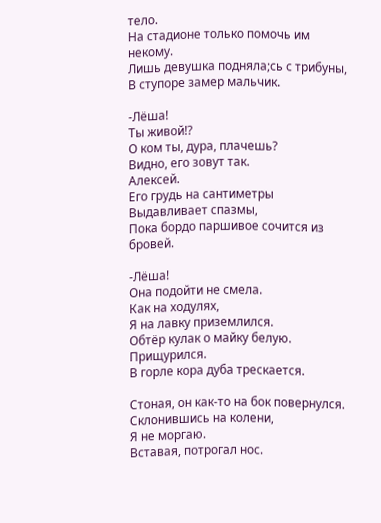тело.
На стадионе только помочь им некому.
Лишь девушка подняла;сь с трибуны,
В ступоре замер мальчик.

-Лёша!
Ты живой!?
О ком ты, дура, плачешь?
Видно, его зовут так.
Алексей.
Его грудь на сантиметры
Выдавливает спазмы,
Пока бордо паршивое сочится из бровей.

-Лёша!
Она подойти не смела.
Как на ходулях,
Я на лавку приземлился.
Обтёр кулак о майку белую.
Прищурился.
В горле кора дуба трескается.

Стоная, он как-то на бок повернулся.
Склонившись на колени,
Я не моргаю.
Вставая, потрогал нос.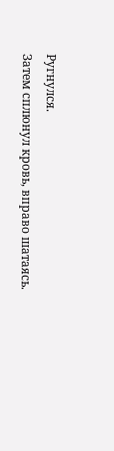Ругнулся.
Затем сплюнул кровь, вправо шатаясь.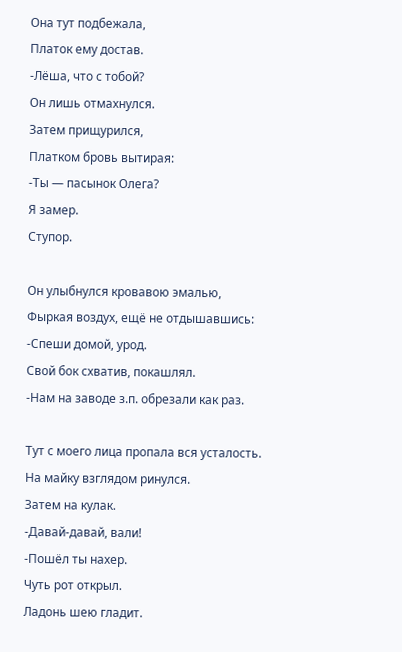Она тут подбежала,
Платок ему достав.
-Лёша, что с тобой?
Он лишь отмахнулся.
Затем прищурился,
Платком бровь вытирая:
-Ты — пасынок Олега?
Я замер.
Ступор.

Он улыбнулся кровавою эмалью,
Фыркая воздух, ещё не отдышавшись:
-Спеши домой, урод.
Свой бок схватив, покашлял.
-Нам на заводе з.п. обрезали как раз.

Тут с моего лица пропала вся усталость.
На майку взглядом ринулся.
Затем на кулак.
-Давай-давай, вали!
-Пошёл ты нахер.
Чуть рот открыл.
Ладонь шею гладит.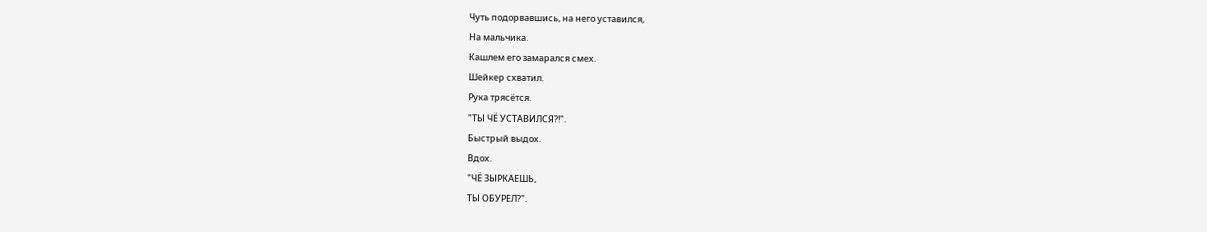Чуть подорвавшись, на него уставился,
На мальчика.
Кашлем его замарался смех.
Шейкер схватил.
Рука трясётся.
"ТЫ ЧЁ УСТАВИЛСЯ?!".
Быстрый выдох.
Вдох.
"ЧЁ ЗЫРКАЕШЬ,
ТЫ ОБУРЕЛ?".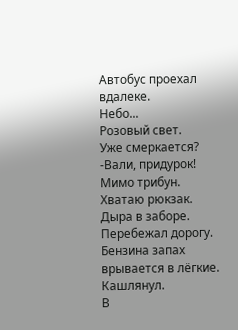Автобус проехал вдалеке.
Небо...
Розовый свет.
Уже смеркается?
-Вали, придурок!
Мимо трибун.
Хватаю рюкзак.
Дыра в заборе.
Перебежал дорогу.
Бензина запах врывается в лёгкие.
Кашлянул.
В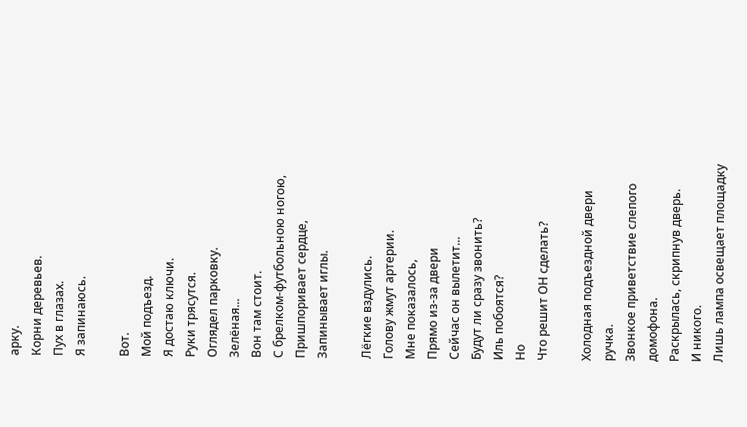арку.
Корни деревьев.
Пух в глазах.
Я запинаюсь.

Вот.
Мой подъезд.
Я достаю ключи.
Руки трясутся.
Оглядел парковку.
Зелёная...
Вон там стоит.
С брелком-футбольною ногою,
Пришпоривает сердце,
Запинывает иглы.

Лёгкие вздулись.
Голову жмут артерии.
Мне показалось,
Прямо из-за двери
Сейчас он вылетит...
Будут ли сразу звонить?
Иль побоятся?
Но
Что решит ОН сделать?

Холодная подъездной двери ручка.
Звонкое приветствие слепого домофона.
Раскрылась, скрипнув дверь.
И никого.
Лишь лампа освещает площадку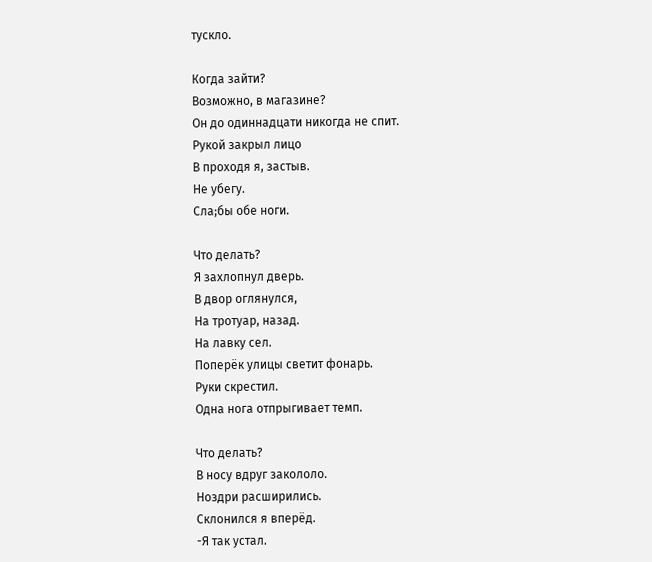тускло.

Когда зайти?
Возможно, в магазине?
Он до одиннадцати никогда не спит.
Рукой закрыл лицо
В проходя я, застыв.
Не убегу.
Сла;бы обе ноги.

Что делать?
Я захлопнул дверь.
В двор оглянулся,
На тротуар, назад.
На лавку сел.
Поперёк улицы светит фонарь.
Руки скрестил.
Одна нога отпрыгивает темп.

Что делать?
В носу вдруг закололо.
Ноздри расширились.
Склонился я вперёд.
-Я так устал.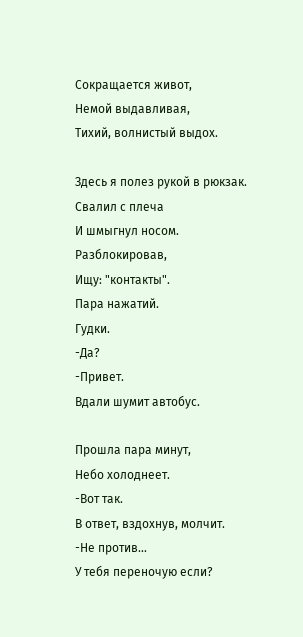Сокращается живот,
Немой выдавливая,
Тихий, волнистый выдох.

Здесь я полез рукой в рюкзак.
Свалил с плеча
И шмыгнул носом.
Разблокировав,
Ищу: "контакты".
Пара нажатий.
Гудки.
-Да?
-Привет.
Вдали шумит автобус.

Прошла пара минут,
Небо холоднеет.
-Вот так.
В ответ, вздохнув, молчит.
-Не против...
У тебя переночую если?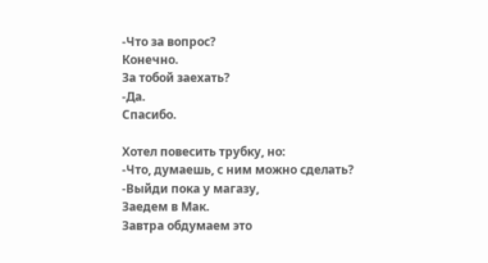-Что за вопрос?
Конечно.
За тобой заехать?
-Да.
Спасибо.

Хотел повесить трубку, но:
-Что, думаешь, с ним можно сделать?
-Выйди пока у магазу,
Заедем в Мак.
Завтра обдумаем это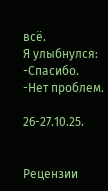всё.
Я улыбнулся:
-Спасибо.
-Нет проблем.

26-27.10.25.


Рецензии